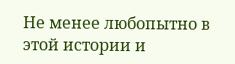Не менее любопытно в этой истории и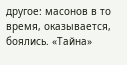другое: масонов в то время, оказывается, боялись. «Тайна»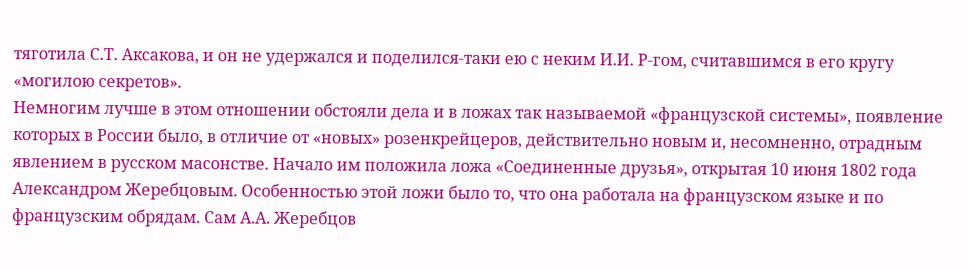тяготила С.Т. Аксакова, и он не удержался и поделился-таки ею с неким И.И. Р-гом, считавшимся в его кругу «могилою секретов».
Немногим лучше в этом отношении обстояли дела и в ложах так называемой «французской системы», появление которых в России было, в отличие от «новых» розенкрейцеров, действительно новым и, несомненно, отрадным явлением в русском масонстве. Начало им положила ложа «Соединенные друзья», открытая 10 июня 1802 года Александром Жеребцовым. Особенностью этой ложи было то, что она работала на французском языке и по французским обрядам. Сам А.А. Жеребцов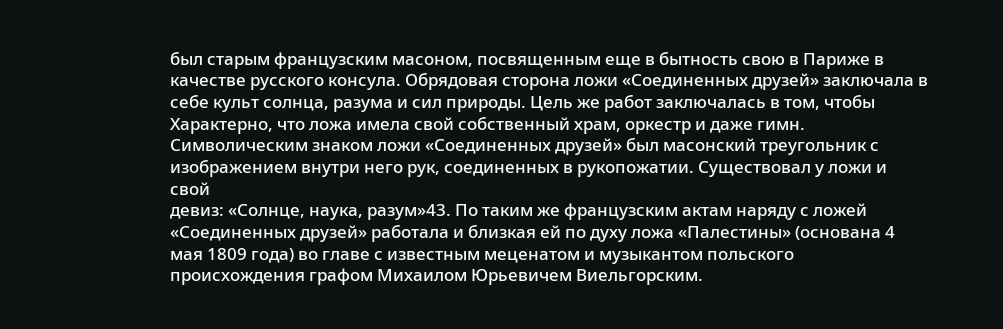был старым французским масоном, посвященным еще в бытность свою в Париже в качестве русского консула. Обрядовая сторона ложи «Соединенных друзей» заключала в себе культ солнца, разума и сил природы. Цель же работ заключалась в том, чтобы
Характерно, что ложа имела свой собственный храм, оркестр и даже гимн. Символическим знаком ложи «Соединенных друзей» был масонский треугольник с изображением внутри него рук, соединенных в рукопожатии. Существовал у ложи и свой
девиз: «Солнце, наука, разум»43. По таким же французским актам наряду с ложей «Соединенных друзей» работала и близкая ей по духу ложа «Палестины» (основана 4 мая 1809 года) во главе с известным меценатом и музыкантом польского происхождения графом Михаилом Юрьевичем Виельгорским.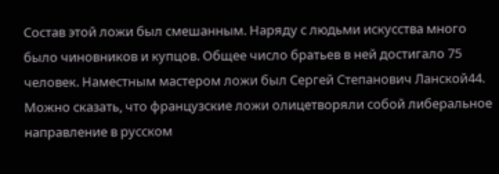Состав этой ложи был смешанным. Наряду с людьми искусства много было чиновников и купцов. Общее число братьев в ней достигало 75 человек. Наместным мастером ложи был Сергей Степанович Ланской44.
Можно сказать, что французские ложи олицетворяли собой либеральное направление в русском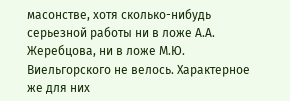масонстве, хотя сколько-нибудь серьезной работы ни в ложе А.А. Жеребцова, ни в ложе М.Ю. Виельгорского не велось. Характерное же для них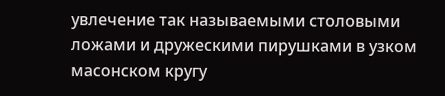увлечение так называемыми столовыми ложами и дружескими пирушками в узком масонском кругу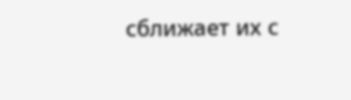сближает их с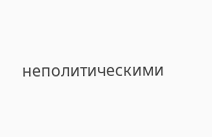неполитическими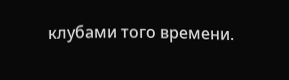клубами того времени.